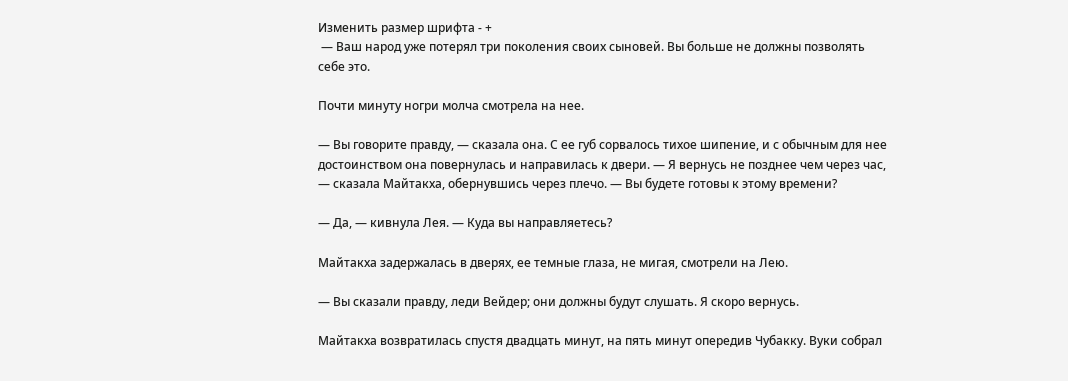Изменить размер шрифта - +
 — Ваш народ уже потерял три поколения своих сыновей. Вы больше не должны позволять себе это.

Почти минуту ногри молча смотрела на нее.

— Вы говорите правду, — сказала она. С ее губ сорвалось тихое шипение, и с обычным для нее достоинством она повернулась и направилась к двери. — Я вернусь не позднее чем через час, — сказала Майтакха, обернувшись через плечо. — Вы будете готовы к этому времени?

— Да, — кивнула Лея. — Куда вы направляетесь?

Майтакха задержалась в дверях, ее темные глаза, не мигая, смотрели на Лею.

— Вы сказали правду, леди Вейдер; они должны будут слушать. Я скоро вернусь.

Майтакха возвратилась спустя двадцать минут, на пять минут опередив Чубакку. Вуки собрал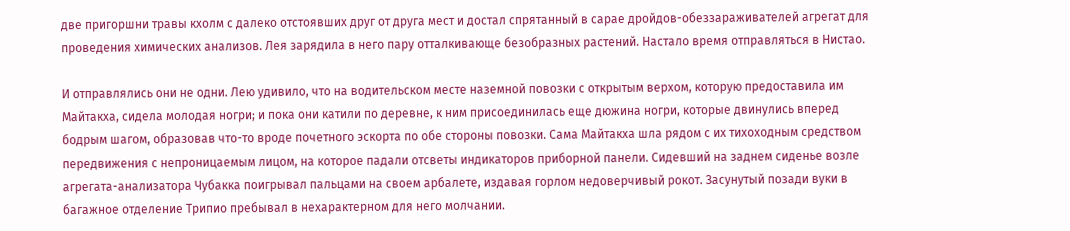две пригоршни травы кхолм с далеко отстоявших друг от друга мест и достал спрятанный в сарае дройдов-обеззараживателей агрегат для проведения химических анализов. Лея зарядила в него пару отталкивающе безобразных растений. Настало время отправляться в Нистао.

И отправлялись они не одни. Лею удивило, что на водительском месте наземной повозки с открытым верхом, которую предоставила им Майтакха, сидела молодая ногри; и пока они катили по деревне, к ним присоединилась еще дюжина ногри, которые двинулись вперед бодрым шагом, образовав что-то вроде почетного эскорта по обе стороны повозки. Сама Майтакха шла рядом с их тихоходным средством передвижения с непроницаемым лицом, на которое падали отсветы индикаторов приборной панели. Сидевший на заднем сиденье возле агрегата-анализатора Чубакка поигрывал пальцами на своем арбалете, издавая горлом недоверчивый рокот. Засунутый позади вуки в багажное отделение Трипио пребывал в нехарактерном для него молчании.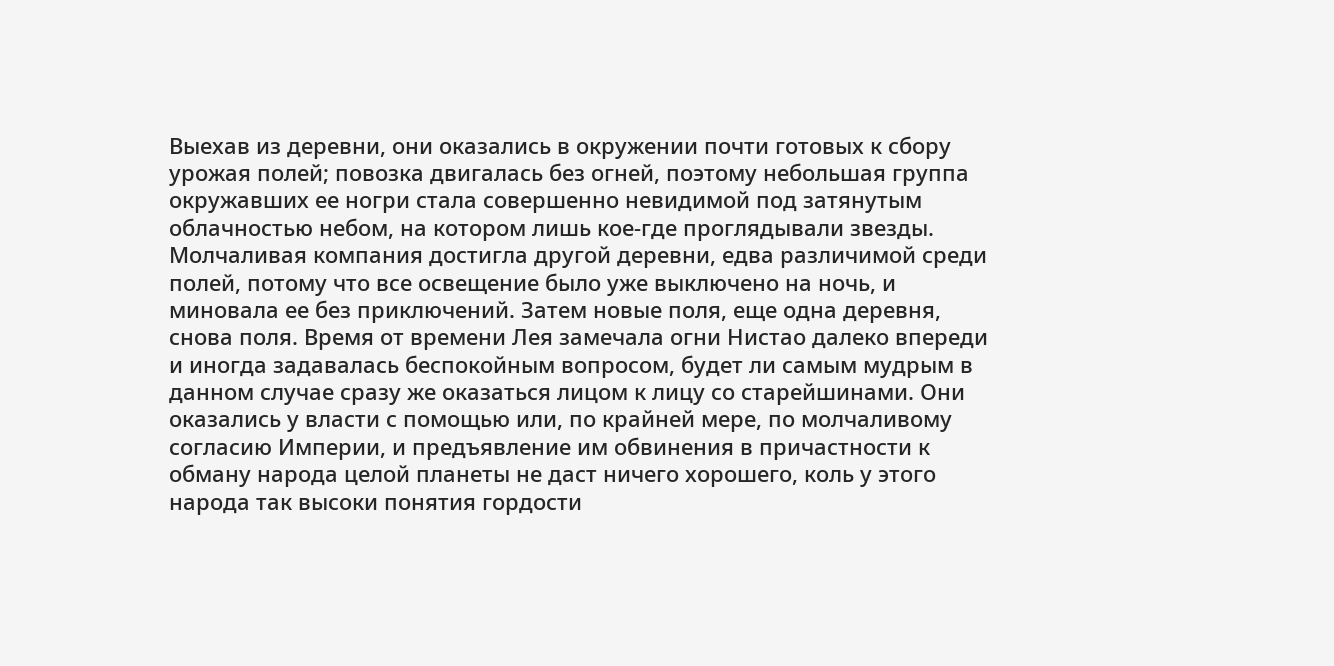Выехав из деревни, они оказались в окружении почти готовых к сбору урожая полей; повозка двигалась без огней, поэтому небольшая группа окружавших ее ногри стала совершенно невидимой под затянутым облачностью небом, на котором лишь кое-где проглядывали звезды. Молчаливая компания достигла другой деревни, едва различимой среди полей, потому что все освещение было уже выключено на ночь, и миновала ее без приключений. Затем новые поля, еще одна деревня, снова поля. Время от времени Лея замечала огни Нистао далеко впереди и иногда задавалась беспокойным вопросом, будет ли самым мудрым в данном случае сразу же оказаться лицом к лицу со старейшинами. Они оказались у власти с помощью или, по крайней мере, по молчаливому согласию Империи, и предъявление им обвинения в причастности к обману народа целой планеты не даст ничего хорошего, коль у этого народа так высоки понятия гордости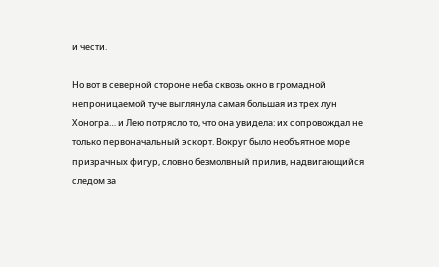и чести.

Но вот в северной стороне неба сквозь окно в громадной непроницаемой туче выглянула самая большая из трех лун Хоногра… и Лею потрясло то, что она увидела: их сопровождал не только первоначальный эскорт. Вокруг было необъятное море призрачных фигур, словно безмолвный прилив, надвигающийся следом за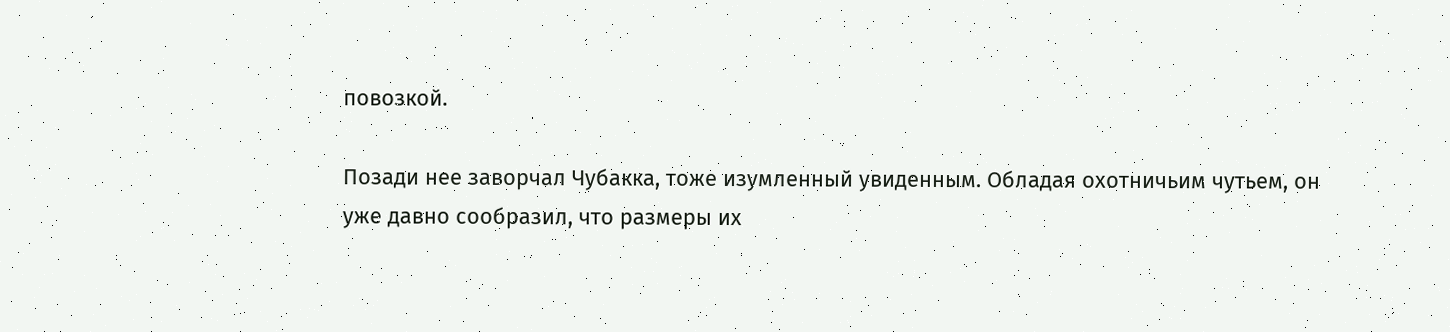повозкой.

Позади нее заворчал Чубакка, тоже изумленный увиденным. Обладая охотничьим чутьем, он уже давно сообразил, что размеры их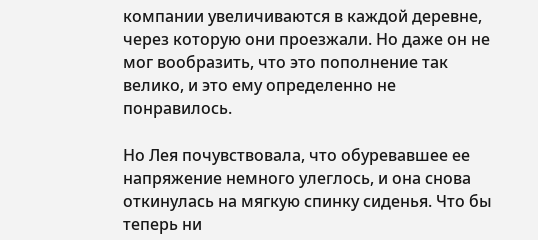компании увеличиваются в каждой деревне, через которую они проезжали. Но даже он не мог вообразить, что это пополнение так велико, и это ему определенно не понравилось.

Но Лея почувствовала, что обуревавшее ее напряжение немного улеглось, и она снова откинулась на мягкую спинку сиденья. Что бы теперь ни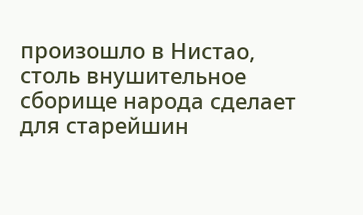произошло в Нистао, столь внушительное сборище народа сделает для старейшин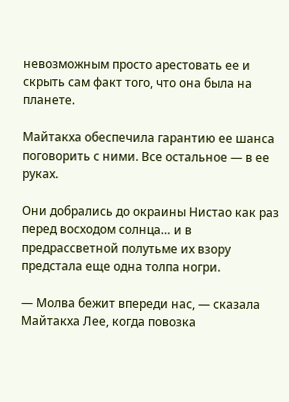невозможным просто арестовать ее и скрыть сам факт того, что она была на планете.

Майтакха обеспечила гарантию ее шанса поговорить с ними. Все остальное — в ее руках.

Они добрались до окраины Нистао как раз перед восходом солнца… и в предрассветной полутьме их взору предстала еще одна толпа ногри.

— Молва бежит впереди нас, — сказала Майтакха Лее, когда повозка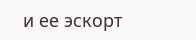и ее эскорт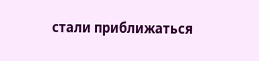стали приближаться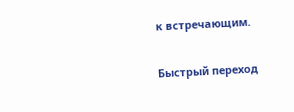к встречающим.

Быстрый переход